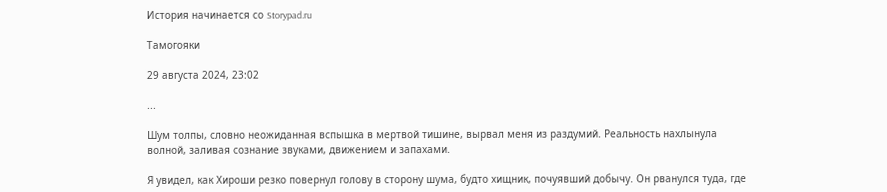История начинается со Storypad.ru

Тамогояки

29 августа 2024, 23:02

...

Шум толпы, словно неожиданная вспышка в мертвой тишине, вырвал меня из раздумий. Реальность нахлынула волной, заливая сознание звуками, движением и запахами.

Я увидел, как Хироши резко повернул голову в сторону шума, будто хищник, почуявший добычу. Он рванулся туда, где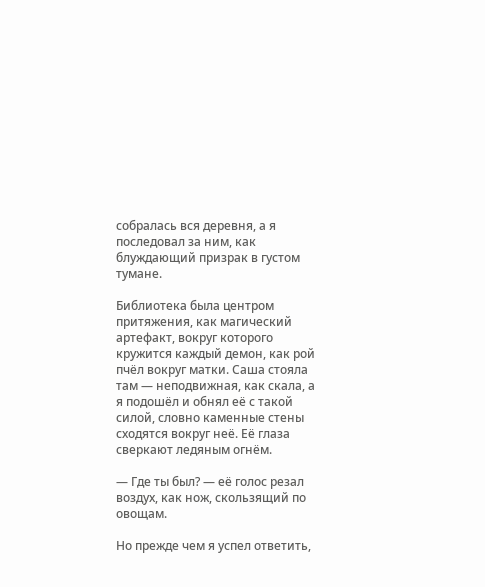собралась вся деревня, а я последовал за ним, как блуждающий призрак в густом тумане.

Библиотека была центром притяжения, как магический артефакт, вокруг которого кружится каждый демон, как рой пчёл вокруг матки. Саша стояла там — неподвижная, как скала, а я подошёл и обнял её с такой силой, словно каменные стены сходятся вокруг неё. Её глаза сверкают ледяным огнём.

— Где ты был? — её голос резал воздух, как нож, скользящий по овощам.

Но прежде чем я успел ответить,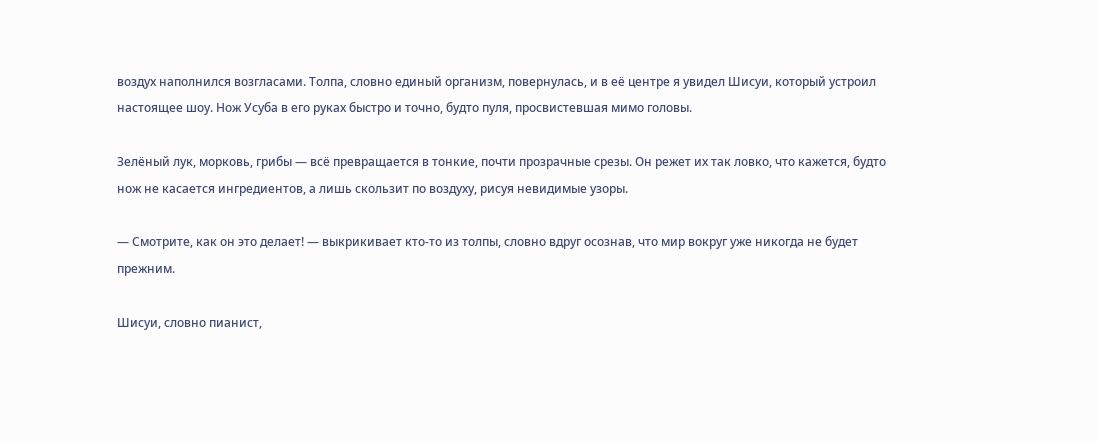воздух наполнился возгласами. Толпа, словно единый организм, повернулась, и в её центре я увидел Шисуи, который устроил настоящее шоу. Нож Усуба в его руках быстро и точно, будто пуля, просвистевшая мимо головы.

Зелёный лук, морковь, грибы — всё превращается в тонкие, почти прозрачные срезы. Он режет их так ловко, что кажется, будто нож не касается ингредиентов, а лишь скользит по воздуху, рисуя невидимые узоры.

— Смотрите, как он это делает! — выкрикивает кто-то из толпы, словно вдруг осознав, что мир вокруг уже никогда не будет прежним.

Шисуи, словно пианист,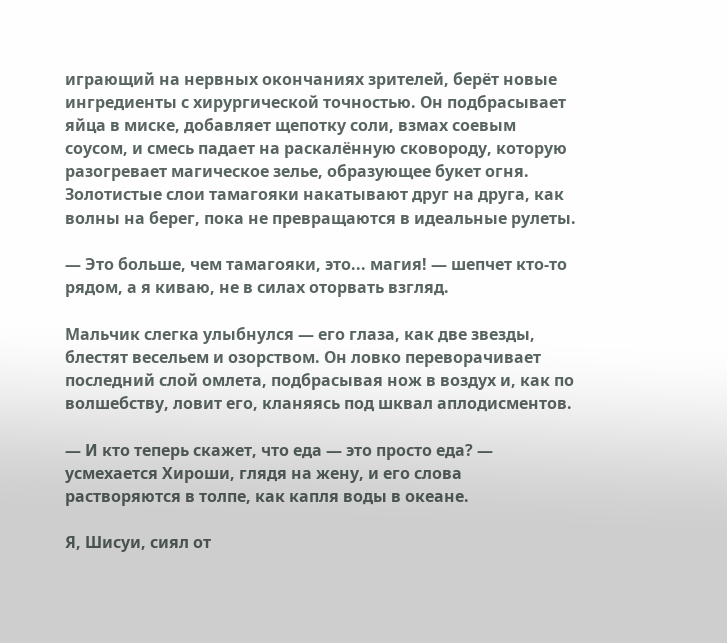играющий на нервных окончаниях зрителей, берёт новые ингредиенты с хирургической точностью. Он подбрасывает яйца в миске, добавляет щепотку соли, взмах соевым соусом, и смесь падает на раскалённую сковороду, которую разогревает магическое зелье, образующее букет огня. Золотистые слои тамагояки накатывают друг на друга, как волны на берег, пока не превращаются в идеальные рулеты.

— Это больше, чем тамагояки, это... магия! — шепчет кто-то рядом, а я киваю, не в силах оторвать взгляд.

Мальчик слегка улыбнулся — его глаза, как две звезды, блестят весельем и озорством. Он ловко переворачивает последний слой омлета, подбрасывая нож в воздух и, как по волшебству, ловит его, кланяясь под шквал аплодисментов.

— И кто теперь скажет, что еда — это просто еда? — усмехается Хироши, глядя на жену, и его слова растворяются в толпе, как капля воды в океане.

Я, Шисуи, сиял от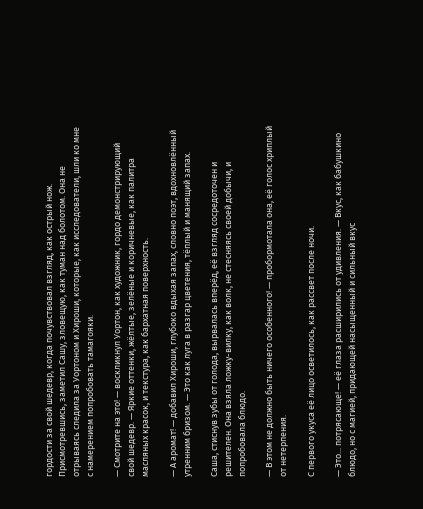гордости за свой шедевр, когда почувствовал взгляд, как острый нож. Присмотревшись, заметил Сашу, зловещую, как туман над болотом. Она не отрываясь следила за Уортоном и Хироши, которые, как исследователи, шли ко мне с намерением попробовать тамагояки.

— Смотрите на это! — воскликнул Уортон, как художник, гордо демонстрирующий свой шедевр. — Яркие оттенки, жёлтые, зелёные и коричневые, как палитра масляных красок, и текстура, как бархатная поверхность.

— А аромат! — добавил Хироши, глубоко вдыхая запах, словно поэт, вдохновлённый утренним бризом. — Это как луга в разгар цветения, тёплый и манящий запах.

Саша, стиснув зубы от голода, вырвалась вперёд, её взгляд сосредоточен и решителен. Она взяла ложку-вилку, как волк, не стесняясь своей добычи, и попробовала блюдо.

— В этом не должно быть ничего особенного! — пробормотала она, её голос хриплый от нетерпения.

С первого укуса её лицо осветилось, как рассвет после ночи.

— Это... потрясающе! — её глаза расширились от удивления. — Вкус, как бабушкино блюдо, но с магией, придающей насыщенный и сильный вкус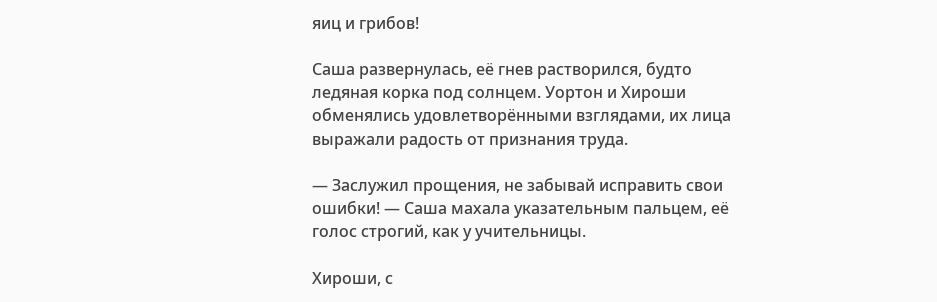яиц и грибов!

Саша развернулась, её гнев растворился, будто ледяная корка под солнцем. Уортон и Хироши обменялись удовлетворёнными взглядами, их лица выражали радость от признания труда.

— Заслужил прощения, не забывай исправить свои ошибки! — Саша махала указательным пальцем, её голос строгий, как у учительницы.

Хироши, с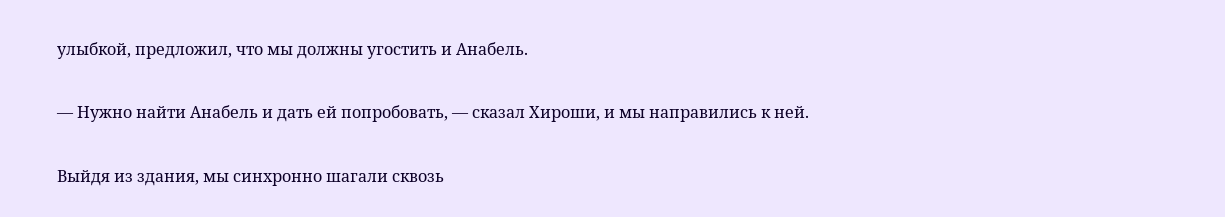улыбкой, предложил, что мы должны угостить и Анабель.

— Нужно найти Анабель и дать ей попробовать, — сказал Хироши, и мы направились к ней.

Выйдя из здания, мы синхронно шагали сквозь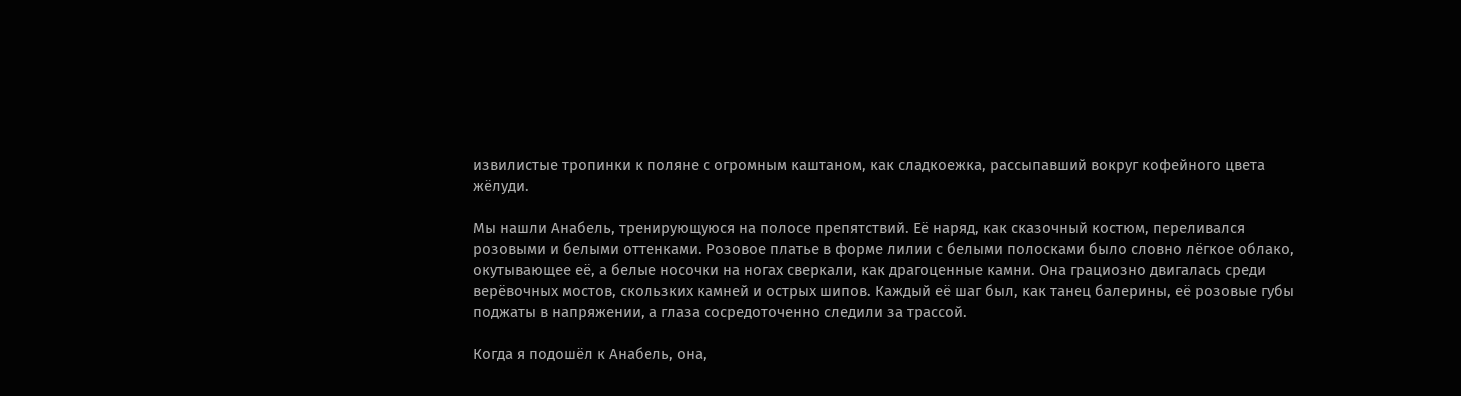извилистые тропинки к поляне с огромным каштаном, как сладкоежка, рассыпавший вокруг кофейного цвета жёлуди.

Мы нашли Анабель, тренирующуюся на полосе препятствий. Её наряд, как сказочный костюм, переливался розовыми и белыми оттенками. Розовое платье в форме лилии с белыми полосками было словно лёгкое облако, окутывающее её, а белые носочки на ногах сверкали, как драгоценные камни. Она грациозно двигалась среди верёвочных мостов, скользких камней и острых шипов. Каждый её шаг был, как танец балерины, её розовые губы поджаты в напряжении, а глаза сосредоточенно следили за трассой.

Когда я подошёл к Анабель, она,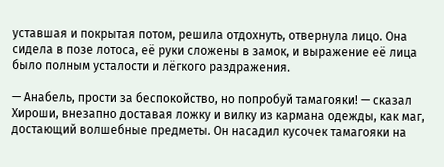уставшая и покрытая потом, решила отдохнуть, отвернула лицо. Она сидела в позе лотоса, её руки сложены в замок, и выражение её лица было полным усталости и лёгкого раздражения.

— Анабель, прости за беспокойство, но попробуй тамагояки! — сказал Хироши, внезапно доставая ложку и вилку из кармана одежды, как маг, достающий волшебные предметы. Он насадил кусочек тамагояки на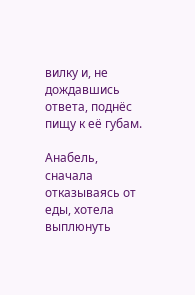вилку и, не дождавшись ответа, поднёс пищу к её губам.

Анабель, сначала отказываясь от еды, хотела выплюнуть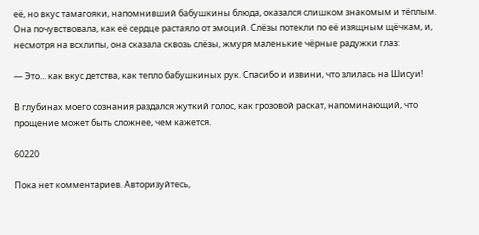её, но вкус тамагояки, напомнивший бабушкины блюда, оказался слишком знакомым и тёплым. Она почувствовала, как её сердце растаяло от эмоций. Слёзы потекли по её изящным щёчкам, и, несмотря на всхлипы, она сказала сквозь слёзы, жмуря маленькие чёрные радужки глаз:

— Это... как вкус детства, как тепло бабушкиных рук. Спасибо и извини, что злилась на Шисуи!

В глубинах моего сознания раздался жуткий голос, как грозовой раскат, напоминающий, что прощение может быть сложнее, чем кажется.

60220

Пока нет комментариев. Авторизуйтесь,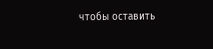чтобы оставить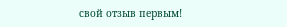свой отзыв первым!